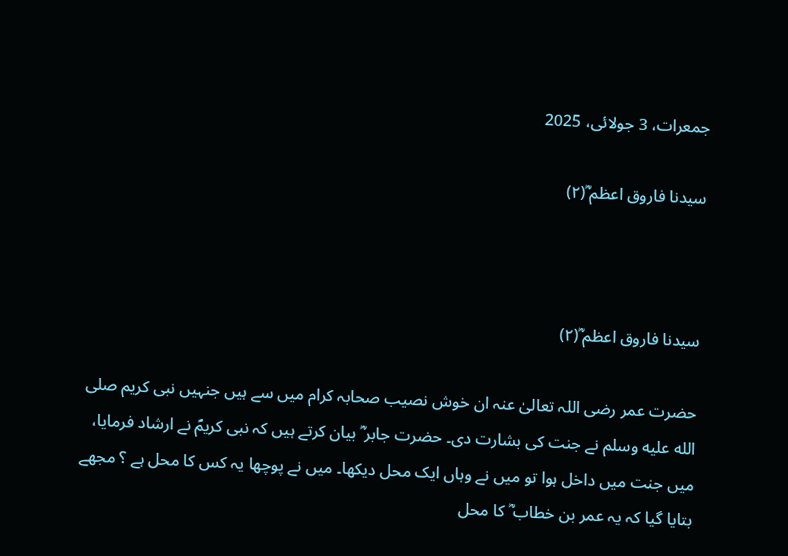جمعرات، 3 جولائی، 2025

سیدنا فاروق اعظم ؓ(۲)



سیدنا فاروق اعظم ؓ(۲)

حضرت عمر رضی اللہ تعالیٰ عنہ ان خوش نصیب صحابہ کرام میں سے ہیں جنہیں نبی کریم صلى الله عليه وسلم نے جنت کی بشارت دی۔ حضرت جابر ؓ بیان کرتے ہیں کہ نبی کریمؐ نے ارشاد فرمایا، میں جنت میں داخل ہوا تو میں نے وہاں ایک محل دیکھا۔ میں نے پوچھا یہ کس کا محل ہے ؟ مجھے بتایا گیا کہ یہ عمر بن خطاب ؓ کا محل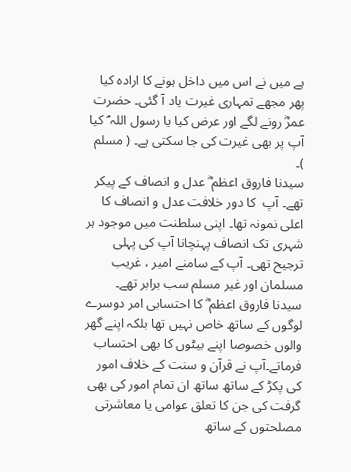ہے میں نے اس میں داخل ہونے کا ارادہ کیا پھر مجھے تمہاری غیرت یاد آ گئی۔ حضرت عمرؓ رونے لگے اور عرض کیا یا رسول اللہ ؐ کیا آپ پر بھی غیرت کی جا سکتی ہے۔ ( مسلم )۔
سیدنا فاروق اعظم ؓ عدل و انصاف کے پیکر تھے۔ آپ  کا دور خلافت عدل و انصاف کا اعلی نمونہ تھا۔ اپنی سلطنت میں موجود ہر شہری تک انصاف پہنچانا آپ کی پہلی ترجیح تھی۔ آپ کے سامنے امیر ، غریب مسلمان اور غیر مسلم سب برابر تھے۔
سیدنا فاروق اعظم ؓ کا احتسابی امر دوسرے لوگوں کے ساتھ خاص نہیں تھا بلکہ اپنے گھر والوں خصوصا اپنے بیٹوں کا بھی احتساب فرماتے۔آپ نے قرآن و سنت کے خلاف امور کی پکڑ کے ساتھ ساتھ ان تمام امور کی بھی گرفت کی جن کا تعلق عوامی یا معاشرتی مصلحتوں کے ساتھ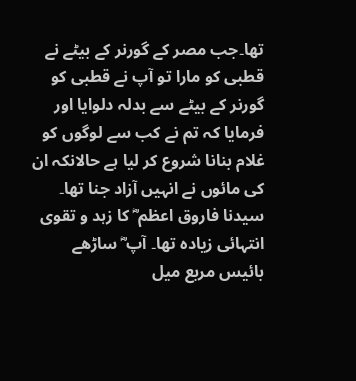تھا۔جب مصر کے گورنر کے بیٹے نے قطبی کو مارا تو آپ نے قطبی کو گورنر کے بیٹے سے بدلہ دلوایا اور فرمایا کہ تم نے کب سے لوگوں کو غلام بنانا شروع کر لیا ہے حالانکہ ان کی مائوں نے انہیں آزاد جنا تھا۔
سیدنا فاروق اعظم ؓ کا زہد و تقوی انتہائی زیادہ تھا۔ آپ ؓ ساڑھے بائیس مربع میل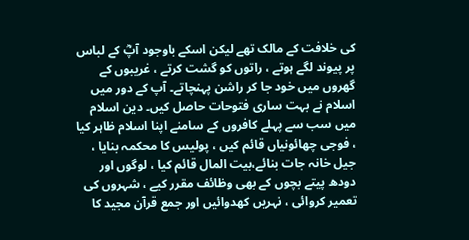کی خلافت کے مالک تھے لیکن اسکے باوجود آپؓ کے لباس پر پیوند لگے ہوتے ، راتوں کو گشت کرتے ، غریبوں کے گھروں میں خود جا کر راشن پہنچاتے۔ آپ کے دور میں اسلام نے بہت ساری فتوحات حاصل کیں۔ دین اسلام میں سب سے پہلے کافروں کے سامنے اپنا اسلام ظاہر کیا ، فوجی چھائونیاں قائم کیں ، پولیس کا محکمہ بنایا ، جیل خانہ جات بنائے،بیت المال قائم کیا ، لوگوں اور دودھ پیتے بچوں کے بھی وظائف مقرر کیے ، شہروں کی تعمیر کروائی ، نہریں کھدوائیں اور جمع قرآن مجید کا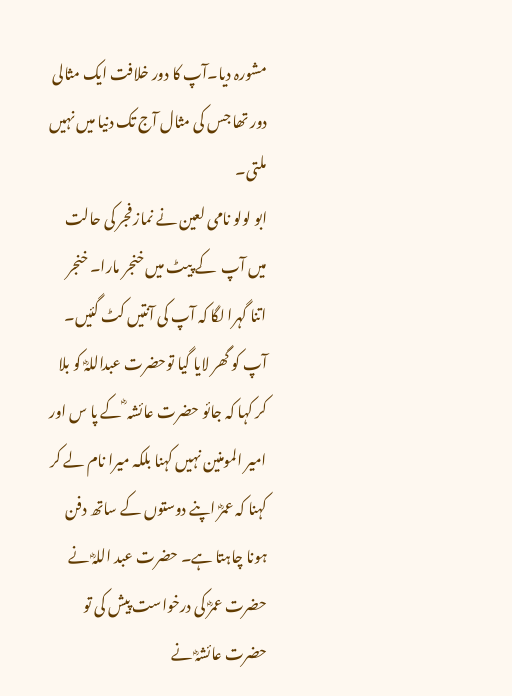مشورہ دیا۔آپ کا دور خلافت ایک مثالی دور تھا جس کی مثال آج تک دنیا میں نہیں ملتی۔
ابو لولو نامی لعین نے نماز فجر کی حالت میں آپ  کے پیٹ میں خنجر مارا۔ خنجر اتنا گہرا لگا کہ آپ کی آنتیں کٹ گئیں۔ آپ کو گھر لایا گیا توحضرت عبداللہؓ کو بلا کر کہا کہ جائو حضرت عائشہ ؓ کے پا س اور امیر المومنین نہیں کہنا بلکہ میرا نام لے کر کہنا کہ عمرؓ اپنے دوستوں کے ساتھ دفن ہونا چاہتا ہے۔ حضرت عبد اللہؓ نے حضرت عمرؓ کی درخواست پیش کی تو حضرت عائشہؓ نے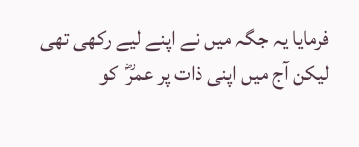فرمایا یہ جگہ میں نے اپنے لیے رکھی تھی لیکن آج میں اپنی ذات پر عمرؓ  کو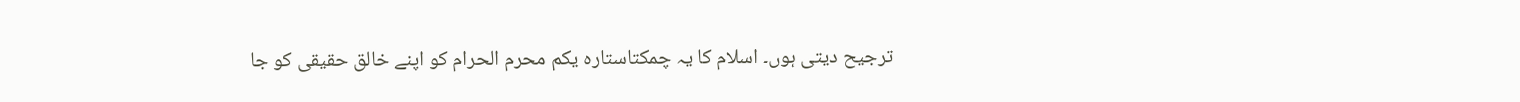ترجیح دیتی ہوں۔ اسلام کا یہ چمکتاستارہ یکم محرم الحرام کو اپنے خالق حقیقی کو جا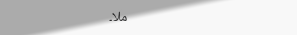ملا۔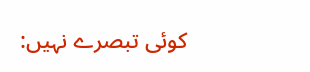کوئی تبصرے نہیں: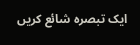ایک تبصرہ شائع کریں